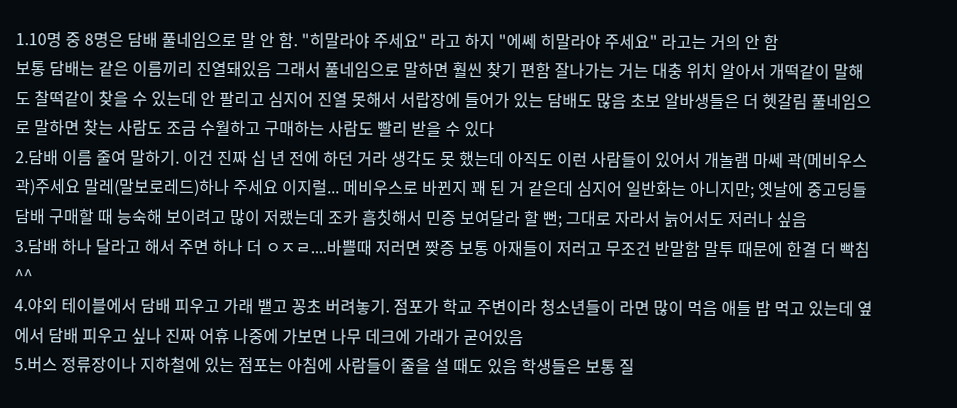1.10명 중 8명은 담배 풀네임으로 말 안 함. "히말라야 주세요" 라고 하지 "에쎄 히말라야 주세요" 라고는 거의 안 함
보통 담배는 같은 이름끼리 진열돼있음 그래서 풀네임으로 말하면 훨씬 찾기 편함 잘나가는 거는 대충 위치 알아서 개떡같이 말해도 찰떡같이 찾을 수 있는데 안 팔리고 심지어 진열 못해서 서랍장에 들어가 있는 담배도 많음 초보 알바생들은 더 헷갈림 풀네임으로 말하면 찾는 사람도 조금 수월하고 구매하는 사람도 빨리 받을 수 있다
2.담배 이름 줄여 말하기. 이건 진짜 십 년 전에 하던 거라 생각도 못 했는데 아직도 이런 사람들이 있어서 개놀램 마쎄 곽(메비우스곽)주세요 말레(말보로레드)하나 주세요 이지럴... 메비우스로 바뀐지 꽤 된 거 같은데 심지어 일반화는 아니지만; 옛날에 중고딩들 담배 구매할 때 능숙해 보이려고 많이 저랬는데 조카 흠칫해서 민증 보여달라 할 뻔; 그대로 자라서 늙어서도 저러나 싶음
3.담배 하나 달라고 해서 주면 하나 더 ㅇㅈㄹ....바쁠때 저러면 짲증 보통 아재들이 저러고 무조건 반말함 말투 때문에 한결 더 빡침^^
4.야외 테이블에서 담배 피우고 가래 뱉고 꽁초 버려놓기. 점포가 학교 주변이라 청소년들이 라면 많이 먹음 애들 밥 먹고 있는데 옆에서 담배 피우고 싶나 진짜 어휴 나중에 가보면 나무 데크에 가래가 굳어있음
5.버스 정류장이나 지하철에 있는 점포는 아침에 사람들이 줄을 설 때도 있음 학생들은 보통 질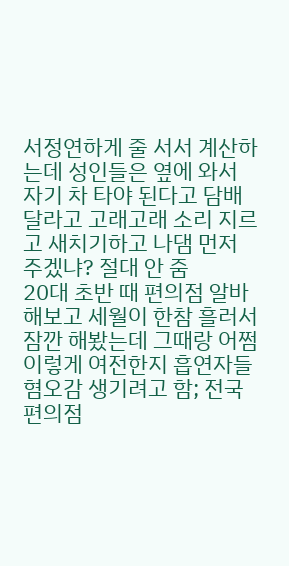서정연하게 줄 서서 계산하는데 성인들은 옆에 와서 자기 차 타야 된다고 담배 달라고 고래고래 소리 지르고 새치기하고 나댐 먼저 주겠냐? 절대 안 줌
20대 초반 때 편의점 알바해보고 세월이 한참 흘러서 잠깐 해봤는데 그때랑 어쩜 이렇게 여전한지 흡연자들 혐오감 생기려고 함; 전국 편의점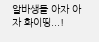알바생들 아자 아자 화이띵...!